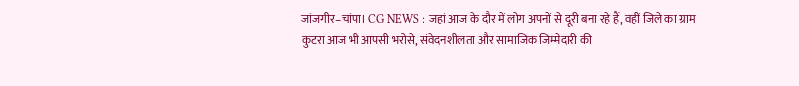जांजगीर–चांपा। CG NEWS : जहां आज के दौर में लोग अपनों से दूरी बना रहे हैं, वहीं जिले का ग्राम कुटरा आज भी आपसी भरोसे, संवेदनशीलता और सामाजिक जिम्मेदारी की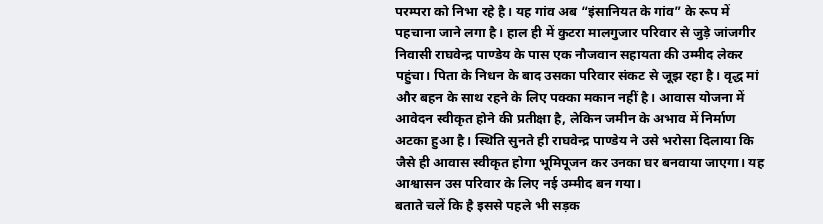परम्परा को निभा रहे है। यह गांव अब “इंसानियत के गांव” के रूप में पहचाना जाने लगा है। हाल ही में कुटरा मालगुजार परिवार से जुड़े जांजगीर निवासी राघवेन्द्र पाण्डेय के पास एक नौजवान सहायता की उम्मीद लेकर पहुंचा। पिता के निधन के बाद उसका परिवार संकट से जूझ रहा है। वृद्ध मां और बहन के साथ रहने के लिए पक्का मकान नहीं है। आवास योजना में आवेदन स्वीकृत होने की प्रतीक्षा है, लेकिन जमीन के अभाव में निर्माण अटका हुआ है। स्थिति सुनते ही राघवेन्द्र पाण्डेय ने उसे भरोसा दिलाया कि जैसे ही आवास स्वीकृत होगा भूमिपूजन कर उनका घर बनवाया जाएगा। यह आश्वासन उस परिवार के लिए नई उम्मीद बन गया।
बताते चलें कि है इससे पहले भी सड़क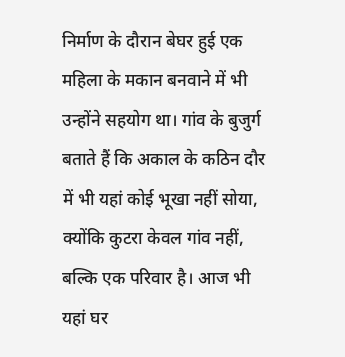निर्माण के दौरान बेघर हुई एक महिला के मकान बनवाने में भी उन्होंने सहयोग था। गांव के बुजुर्ग बताते हैं कि अकाल के कठिन दौर में भी यहां कोई भूखा नहीं सोया, क्योंकि कुटरा केवल गांव नहीं, बल्कि एक परिवार है। आज भी यहां घर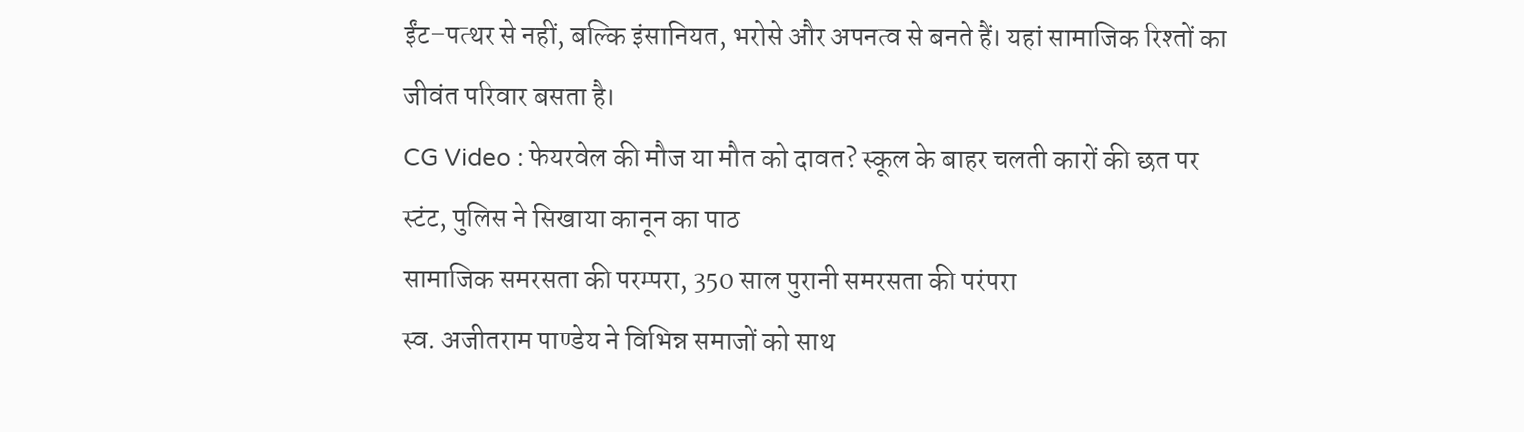ईंट–पत्थर से नहीं, बल्कि इंसानियत, भरोसे और अपनत्व से बनते हैं। यहां सामाजिक रिश्तों का जीवंत परिवार बसता है।
CG Video : फेयरवेल की मौज या मौत को दावत? स्कूल के बाहर चलती कारों की छत पर स्टंट, पुलिस ने सिखाया कानून का पाठ
सामाजिक समरसता की परम्परा, 350 साल पुरानी समरसता की परंपरा
स्व. अजीतराम पाण्डेय ने विभिन्न समाजों को साथ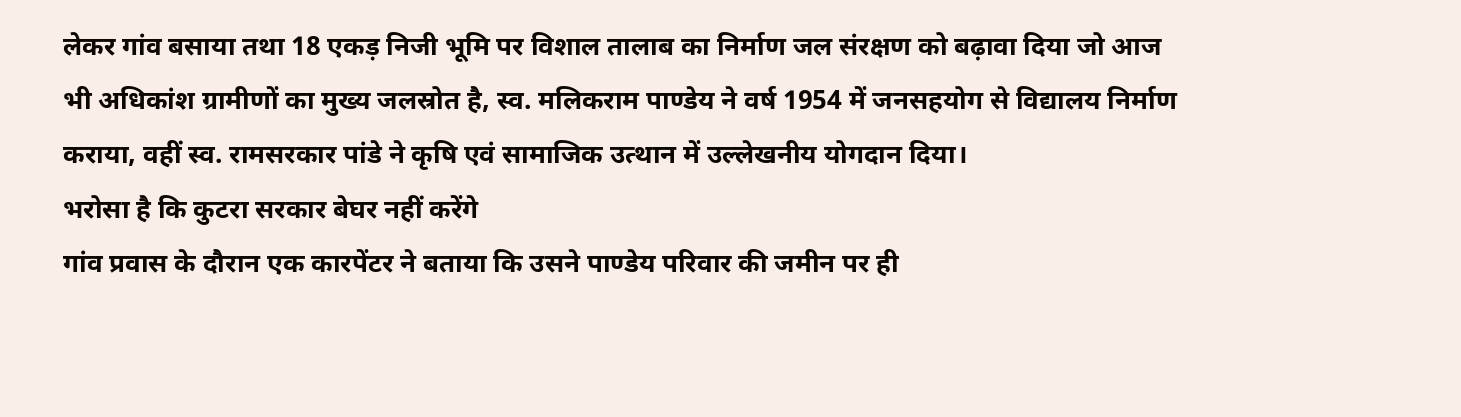लेकर गांव बसाया तथा 18 एकड़ निजी भूमि पर विशाल तालाब का निर्माण जल संरक्षण को बढ़ावा दिया जो आज भी अधिकांश ग्रामीणों का मुख्य जलस्रोत है, स्व. मलिकराम पाण्डेय ने वर्ष 1954 में जनसहयोग से विद्यालय निर्माण कराया, वहीं स्व. रामसरकार पांडे ने कृषि एवं सामाजिक उत्थान में उल्लेखनीय योगदान दिया।
भरोसा है कि कुटरा सरकार बेघर नहीं करेंगे
गांव प्रवास के दौरान एक कारपेंटर ने बताया कि उसने पाण्डेय परिवार की जमीन पर ही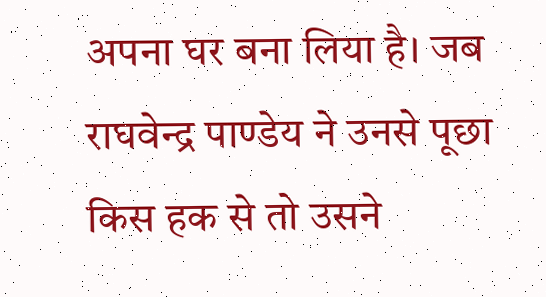अपना घर बना लिया है। जब राघवेन्द्र पाण्डेय ने उनसे पूछा किस हक से तो उसने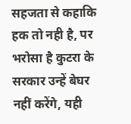सहजता से कहाकि हक तो नही है, पर भरोसा है कुटरा के सरकार उन्हें बेघर नहीं करेंगे, यही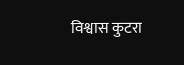विश्वास कुटरा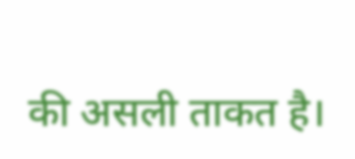की असली ताकत है।